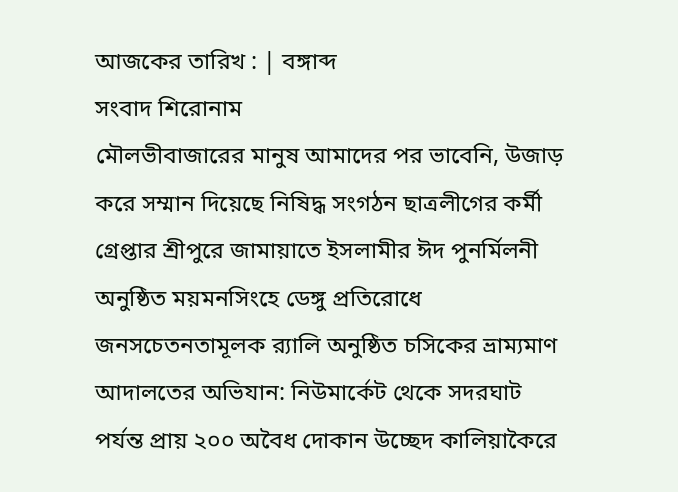আজকের তারিখ : | বঙ্গাব্দ
সংবাদ শিরোনাম
মৌলভীবাজারের মানুষ আমাদের পর ভাবেনি, উজাড় করে সম্মান দিয়েছে নিষিদ্ধ সংগঠন ছাত্রলীগের কর্মী গ্রেপ্তার শ্রীপুরে জামায়াতে ইসলামীর ঈদ পুনর্মিলনী অনুষ্ঠিত ময়মনসিংহে ডেঙ্গু প্রতিরোধে জনসচেতনতামূলক র‍্যালি অনুষ্ঠিত চসিকের ভ্রাম্যমাণ আদালতের অভিযান: নিউমার্কেট থেকে সদরঘাট পর্যন্ত প্রায় ২০০ অবৈধ দোকান উচ্ছেদ কালিয়াকৈরে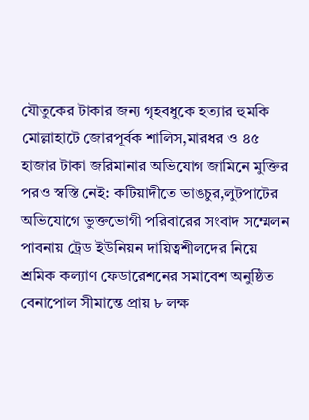যৌতুকের টাকার জন্য গৃহবধুকে হত্যার হুমকি মোল্লাহাটে জোরপূর্বক শালিস,মারধর ও ৪৫ হাজার টাকা জরিমানার অভিযোগ জামিনে মুক্তির পরও স্বস্তি নেই: কটিয়াদীতে ভাঙচুর,লুটপাটের অভিযোগে ভুক্তভোগী পরিবারের সংবাদ সম্মেলন পাবনায় ট্রেড ইউনিয়ন দায়িত্বশীলদের নিয়ে শ্রমিক কল্যাণ ফেডারেশনের সমাবেশ অনুষ্ঠিত বেনাপোল সীমান্তে প্রায় ৮ লক্ষ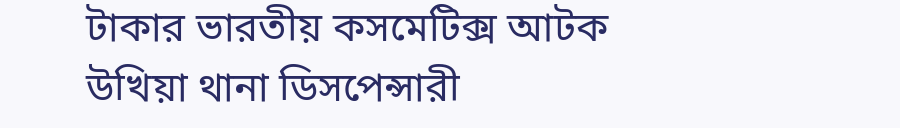টাকার ভারতীয় কসমেটিক্স আটক  উখিয়া থানা ডিসপেন্সারী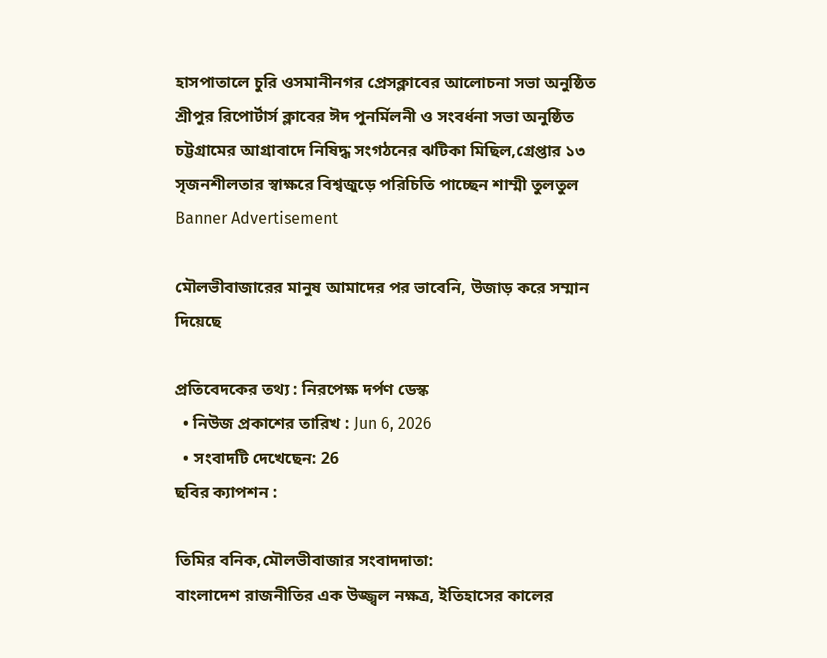হাসপাতালে চুরি ওসমানীনগর প্রেসক্লাবের আলোচনা সভা অনুষ্ঠিত শ্রীপুর রিপোর্টার্স ক্লাবের ঈদ পুনর্মিলনী ও সংবর্ধনা সভা অনুষ্ঠিত চট্টগ্রামের আগ্রাবাদে নিষিদ্ধ সংগঠনের ঝটিকা মিছিল,গ্রেপ্তার ১৩ সৃজনশীলতার স্বাক্ষরে বিশ্বজুড়ে পরিচিতি পাচ্ছেন শাম্মী তুলতুল
Banner Advertisement

মৌলভীবাজারের মানুষ আমাদের পর ভাবেনি, উজাড় করে সম্মান দিয়েছে

প্রতিবেদকের তথ্য : নিরপেক্ষ দর্পণ ডেস্ক
  • নিউজ প্রকাশের তারিখ : Jun 6, 2026
  • সংবাদটি দেখেছেন: 26
ছবির ক্যাপশন :

তিমির বনিক,মৌলভীবাজার সংবাদদাতা:
বাংলাদেশ রাজনীতির এক উজ্জ্বল নক্ষত্র, ইতিহাসের কালের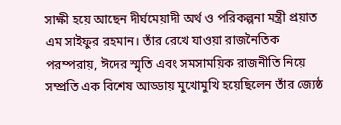সাক্ষী হয়ে আছেন দীর্ঘমেয়াদী অর্থ ও পরিকল্পনা মন্ত্রী প্রয়াত এম সাইফুর রহমান। তাঁর রেখে যাওয়া রাজনৈতিক পরম্পরায়, ঈদের স্মৃতি এবং সমসাময়িক রাজনীতি নিয়ে সম্প্রতি এক বিশেষ আড্ডায় মুখোমুখি হয়েছিলেন তাঁর জ্যেষ্ঠ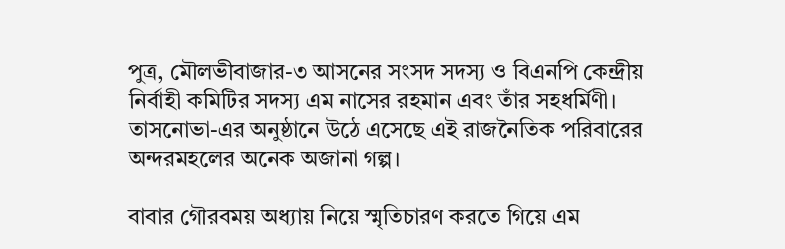পুত্র, মৌলভীবাজার-৩ আসনের সংসদ সদস্য ও বিএনপি কেন্দ্রীয় নির্বাহী কমিটির সদস্য এম নাসের রহমান এবং তাঁর সহধর্মিণী। তাসনোভা-এর অনুষ্ঠানে উঠে এসেছে এই রাজনৈতিক পরিবারের অন্দরমহলের অনেক অজানা গল্প।

বাবার গৌরবময় অধ্যায় নিয়ে স্মৃতিচারণ করতে গিয়ে এম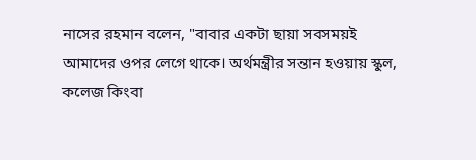নাসের রহমান বলেন, "বাবার একটা ছায়া সবসময়ই আমাদের ওপর লেগে থাকে। অর্থমন্ত্রীর সন্তান হওয়ায় স্কুল, কলেজ কিংবা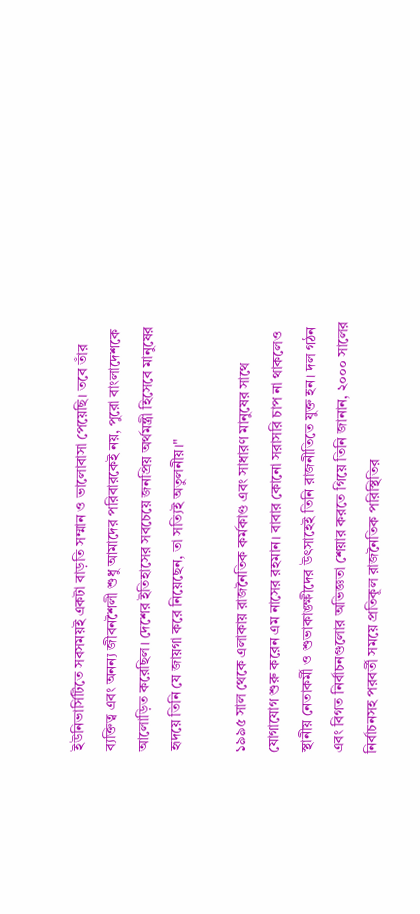ইউনিভার্সিটিতে সবসময়ই একটা বাড়তি সম্মান ও ভালোবাসা পেয়েছি। তবে তাঁর ব্যক্তিত্ব এবং অনন্য জীবনশৈলী শুধু আমাদের পরিবারকেই নয়, পুরো বাংলাদেশকে আলোড়িত করেছিল। দেশের ইতিহাসের সবচেয়ে জনপ্রিয় অর্থমন্ত্রী হিসেবে মানুষের হৃদয়ে তিনি যে জায়গা করে নিয়েছেন, তা সত্যিই অতুলনীয়।"

১৯৯৫ সাল থেকে এলাকায় রাজনৈতিক কর্মকাণ্ড এবং সাধারণ মানুষের সাথে যোগাযোগ শুরু করেন এম নাসের রহমান। বাবার কোনো সরাসরি চাপ না থাকলেও স্থানীয় নেতাকর্মী ও শুভাকাঙ্ক্ষীদের উৎসাহেই তিনি রাজনীতিতে যুক্ত হন। দল গঠন এবং বিগত নির্বাচনগুলোর অভিজ্ঞতা শেয়ার করতে গিয়ে তিনি জানান, ২০০০ সালের নির্বাচনসহ পরবর্তী সময়ে প্রতিকূল রাজনৈতিক পরিস্থিতির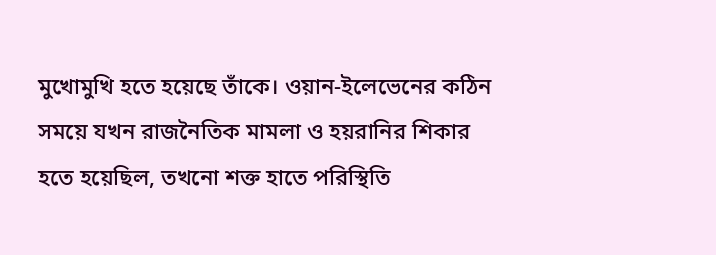মুখোমুখি হতে হয়েছে তাঁকে। ওয়ান-ইলেভেনের কঠিন সময়ে যখন রাজনৈতিক মামলা ও হয়রানির শিকার হতে হয়েছিল, তখনো শক্ত হাতে পরিস্থিতি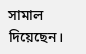সামাল দিয়েছেন।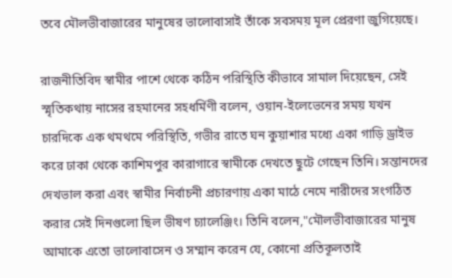তবে মৌলভীবাজারের মানুষের ভালোবাসাই তাঁকে সবসময় মূল প্রেরণা জুগিয়েছে।

রাজনীতিবিদ স্বামীর পাশে থেকে কঠিন পরিস্থিতি কীভাবে সামাল দিয়েছেন, সেই স্মৃতিকথায় নাসের রহমানের সহধর্মিণী বলেন, ওয়ান-ইলেভেনের সময় যখন চারদিকে এক থমথমে পরিস্থিতি, গভীর রাতে ঘন কুয়াশার মধ্যে একা গাড়ি ড্রাইভ করে ঢাকা থেকে কাশিমপুর কারাগারে স্বামীকে দেখতে ছুটে গেছেন তিনি। সন্তানদের দেখভাল করা এবং স্বামীর নির্বাচনী প্রচারণায় একা মাঠে নেমে নারীদের সংগঠিত করার সেই দিনগুলো ছিল ভীষণ চ্যালেঞ্জিং। তিনি বলেন,"মৌলভীবাজারের মানুষ আমাকে এতো ভালোবাসেন ও সম্মান করেন যে, কোনো প্রতিকূলতাই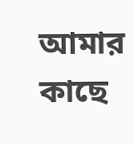আমার কাছে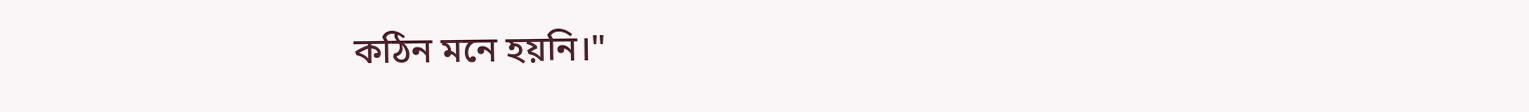কঠিন মনে হয়নি।"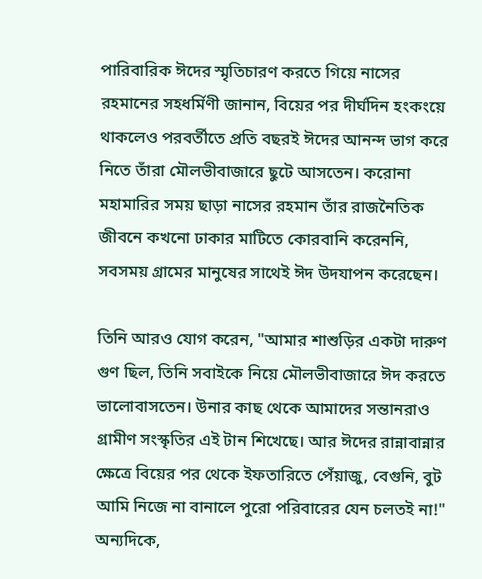পারিবারিক ঈদের স্মৃতিচারণ করতে গিয়ে নাসের রহমানের সহধর্মিণী জানান, বিয়ের পর দীর্ঘদিন হংকংয়ে থাকলেও পরবর্তীতে প্রতি বছরই ঈদের আনন্দ ভাগ করে নিতে তাঁরা মৌলভীবাজারে ছুটে আসতেন। করোনা মহামারির সময় ছাড়া নাসের রহমান তাঁর রাজনৈতিক জীবনে কখনো ঢাকার মাটিতে কোরবানি করেননি, সবসময় গ্রামের মানুষের সাথেই ঈদ উদযাপন করেছেন।

তিনি আরও যোগ করেন, "আমার শাশুড়ির একটা দারুণ গুণ ছিল, তিনি সবাইকে নিয়ে মৌলভীবাজারে ঈদ করতে ভালোবাসতেন। উনার কাছ থেকে আমাদের সন্তানরাও গ্রামীণ সংস্কৃতির এই টান শিখেছে। আর ঈদের রান্নাবান্নার ক্ষেত্রে বিয়ের পর থেকে ইফতারিতে পেঁয়াজু, বেগুনি, বুট আমি নিজে না বানালে পুরো পরিবারের যেন চলতই না!" অন্যদিকে,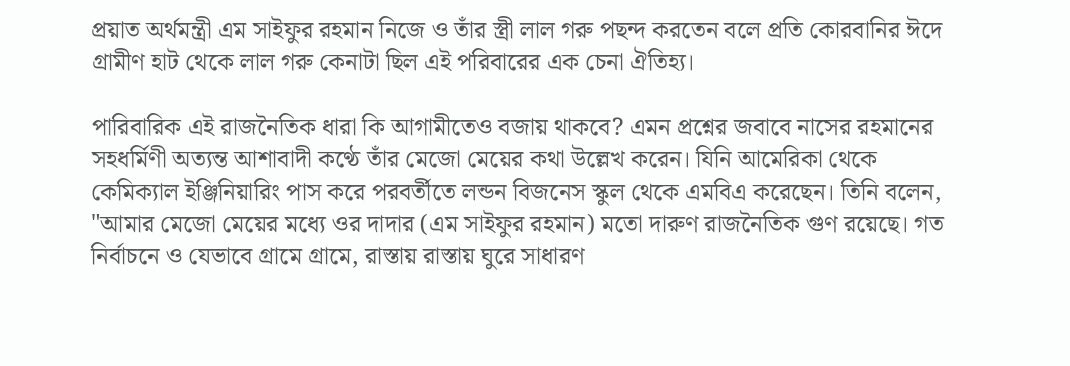প্রয়াত অর্থমন্ত্রী এম সাইফুর রহমান নিজে ও তাঁর স্ত্রী লাল গরু পছন্দ করতেন বলে প্রতি কোরবানির ঈদে গ্রামীণ হাট থেকে লাল গরু কেনাটা ছিল এই পরিবারের এক চেনা ঐতিহ্য।

পারিবারিক এই রাজনৈতিক ধারা কি আগামীতেও বজায় থাকবে? এমন প্রশ্নের জবাবে নাসের রহমানের সহধর্মিণী অত্যন্ত আশাবাদী কণ্ঠে তাঁর মেজো মেয়ের কথা উল্লেখ করেন। যিনি আমেরিকা থেকে কেমিক্যাল ইঞ্জিনিয়ারিং পাস করে পরবর্তীতে লন্ডন বিজনেস স্কুল থেকে এমবিএ করেছেন। তিনি বলেন, "আমার মেজো মেয়ের মধ্যে ওর দাদার (এম সাইফুর রহমান) মতো দারুণ রাজনৈতিক গুণ রয়েছে। গত নির্বাচনে ও যেভাবে গ্রামে গ্রামে, রাস্তায় রাস্তায় ঘুরে সাধারণ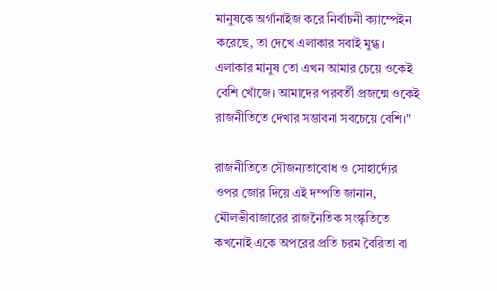মানুষকে অর্গানাইজ করে নির্বাচনী ক্যাম্পেইন করেছে, তা দেখে এলাকার সবাই মুগ্ধ। এলাকার মানুষ তো এখন আমার চেয়ে ওকেই বেশি খোঁজে। আমাদের পরবর্তী প্রজন্মে ওকেই রাজনীতিতে দেখার সম্ভাবনা সবচেয়ে বেশি।"

রাজনীতিতে সৌজন্যতাবোধ ও সোহার্দ্যের ওপর জোর দিয়ে এই দম্পতি জানান, মৌলভীবাজারের রাজনৈতিক সংস্কৃতিতে কখনোই একে অপরের প্রতি চরম বৈরিতা বা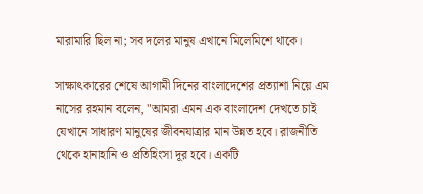মারামারি ছিল না; সব দলের মানুষ এখানে মিলেমিশে থাকে।

সাক্ষাৎকারের শেষে আগামী দিনের বাংলাদেশের প্রত্যাশা নিয়ে এম নাসের রহমান বলেন, "আমরা এমন এক বাংলাদেশ দেখতে চাই যেখানে সাধারণ মানুষের জীবনযাত্রার মান উন্নত হবে। রাজনীতি থেকে হানাহানি ও প্রতিহিংসা দূর হবে। একটি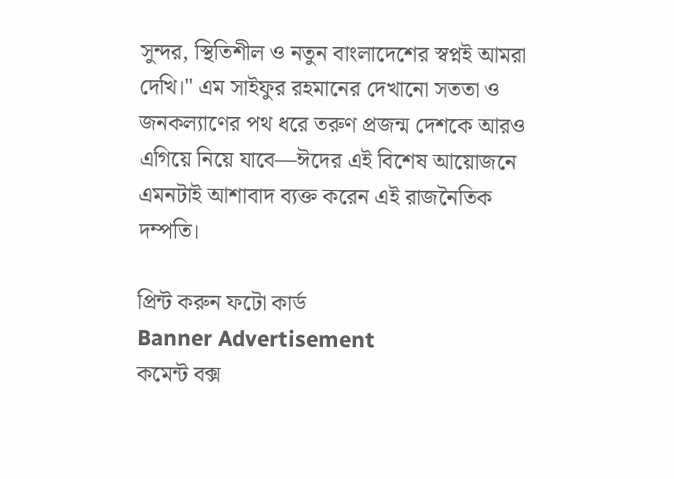সুন্দর, স্থিতিশীল ও নতুন বাংলাদেশের স্বপ্নই আমরা দেখি।" এম সাইফুর রহমানের দেখানো সততা ও জনকল্যাণের পথ ধরে তরুণ প্রজন্ম দেশকে আরও এগিয়ে নিয়ে যাবে—ঈদের এই বিশেষ আয়োজনে এমনটাই আশাবাদ ব্যক্ত করেন এই রাজনৈতিক দম্পতি।

প্রিন্ট করুন ফটো কার্ড
Banner Advertisement
কমেন্ট বক্স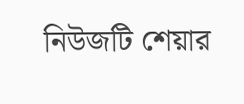নিউজটি শেয়ার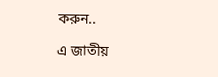করুন..

এ জাতীয়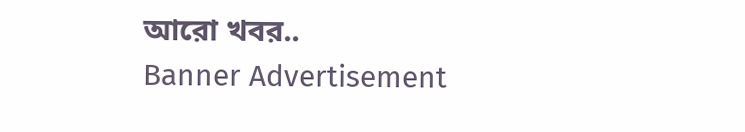আরো খবর..
Banner Advertisement